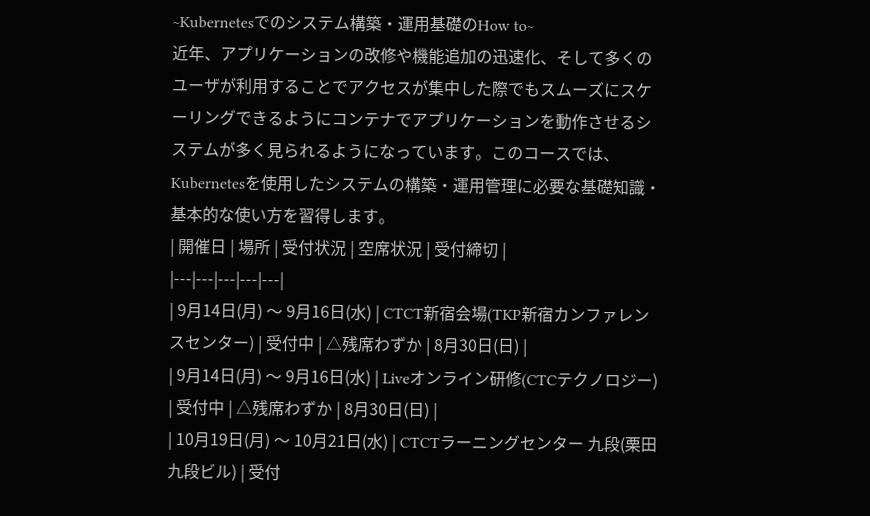~Kubernetesでのシステム構築・運用基礎のHow to~
近年、アプリケーションの改修や機能追加の迅速化、そして多くのユーザが利用することでアクセスが集中した際でもスムーズにスケーリングできるようにコンテナでアプリケーションを動作させるシステムが多く見られるようになっています。このコースでは、Kubernetesを使用したシステムの構築・運用管理に必要な基礎知識・基本的な使い方を習得します。
| 開催日 | 場所 | 受付状況 | 空席状況 | 受付締切 |
|---|---|---|---|---|
| 9月14日(月) 〜 9月16日(水) | CTCT新宿会場(TKP新宿カンファレンスセンター) | 受付中 | △残席わずか | 8月30日(日) |
| 9月14日(月) 〜 9月16日(水) | Liveオンライン研修(CTCテクノロジー) | 受付中 | △残席わずか | 8月30日(日) |
| 10月19日(月) 〜 10月21日(水) | CTCTラーニングセンター 九段(栗田九段ビル) | 受付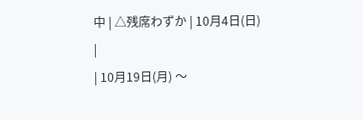中 | △残席わずか | 10月4日(日) |
| 10月19日(月) 〜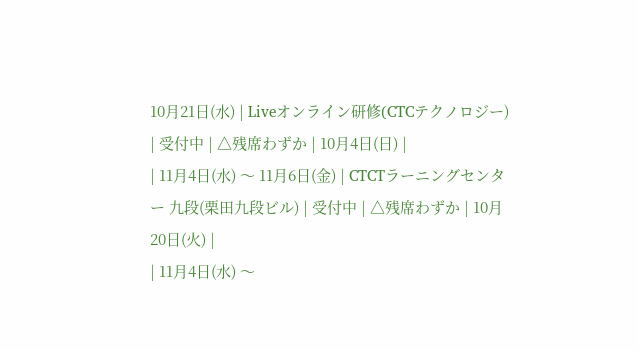10月21日(水) | Liveオンライン研修(CTCテクノロジー) | 受付中 | △残席わずか | 10月4日(日) |
| 11月4日(水) 〜 11月6日(金) | CTCTラーニングセンター 九段(栗田九段ビル) | 受付中 | △残席わずか | 10月20日(火) |
| 11月4日(水) 〜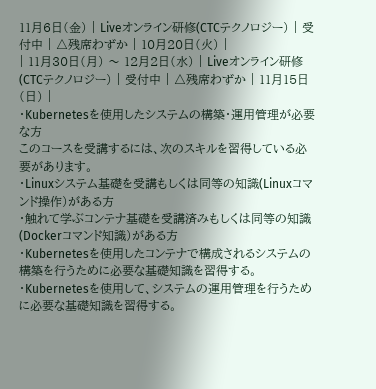11月6日(金) | Liveオンライン研修(CTCテクノロジー) | 受付中 | △残席わずか | 10月20日(火) |
| 11月30日(月) 〜 12月2日(水) | Liveオンライン研修(CTCテクノロジー) | 受付中 | △残席わずか | 11月15日(日) |
・Kubernetesを使用したシステムの構築・運用管理が必要な方
このコースを受講するには、次のスキルを習得している必要があります。
・Linuxシステム基礎を受講もしくは同等の知識(Linuxコマンド操作)がある方
・触れて学ぶコンテナ基礎を受講済みもしくは同等の知識(Dockerコマンド知識)がある方
・Kubernetesを使用したコンテナで構成されるシステムの構築を行うために必要な基礎知識を習得する。
・Kubernetesを使用して、システムの運用管理を行うために必要な基礎知識を習得する。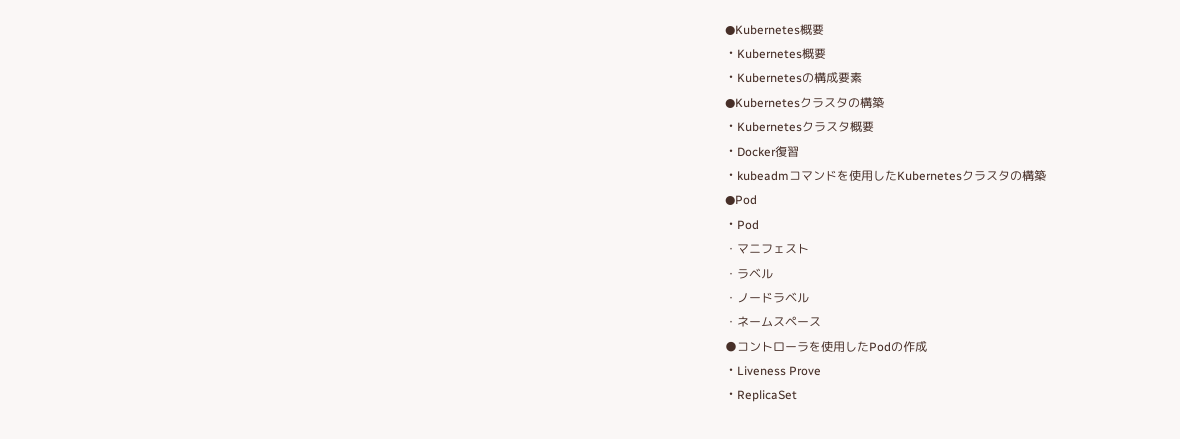●Kubernetes概要
・Kubernetes概要
・Kubernetesの構成要素
●Kubernetesクラスタの構築
・Kubernetesクラスタ概要
・Docker復習
・kubeadmコマンドを使用したKubernetesクラスタの構築
●Pod
・Pod
・マニフェスト
・ラベル
・ノードラベル
・ネームスペース
●コントローラを使用したPodの作成
・Liveness Prove
・ReplicaSet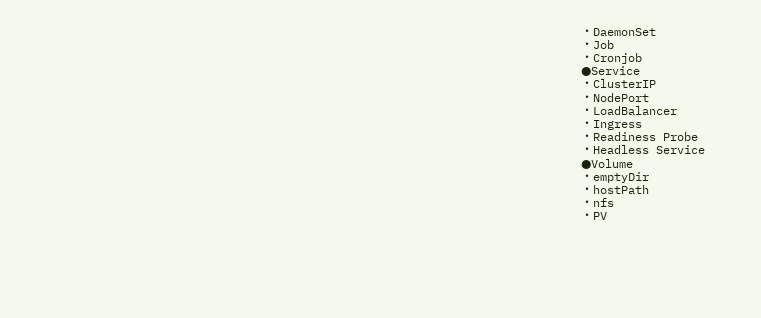・DaemonSet
・Job
・Cronjob
●Service
・ClusterIP
・NodePort
・LoadBalancer
・Ingress
・Readiness Probe
・Headless Service
●Volume
・emptyDir
・hostPath
・nfs
・PV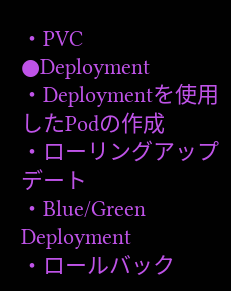・PVC
●Deployment
・Deploymentを使用したPodの作成
・ローリングアップデート
・Blue/Green Deployment
・ロールバック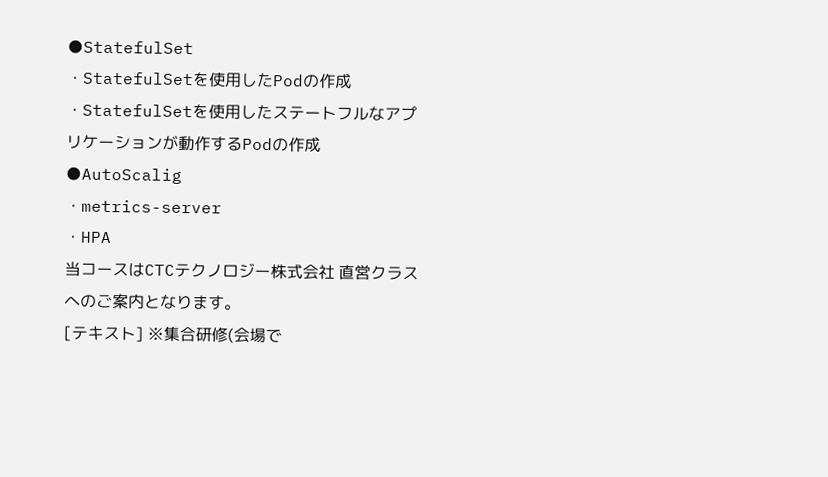●StatefulSet
・StatefulSetを使用したPodの作成
・StatefulSetを使用したステートフルなアプリケーションが動作するPodの作成
●AutoScalig
・metrics-server
・HPA
当コースはCTCテクノロジー株式会社 直営クラスへのご案内となります。
[テキスト] ※集合研修(会場で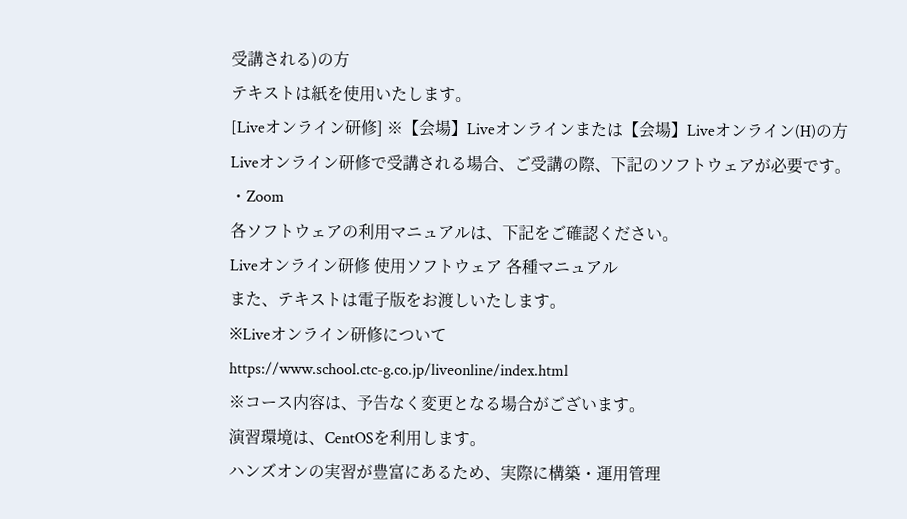受講される)の方
テキストは紙を使用いたします。
[Liveオンライン研修] ※【会場】Liveオンラインまたは【会場】Liveオンライン(H)の方
Liveオンライン研修で受講される場合、ご受講の際、下記のソフトウェアが必要です。
・Zoom
各ソフトウェアの利用マニュアルは、下記をご確認ください。
Liveオンライン研修 使用ソフトウェア 各種マニュアル
また、テキストは電子版をお渡しいたします。
※Liveオンライン研修について
https://www.school.ctc-g.co.jp/liveonline/index.html
※コース内容は、予告なく変更となる場合がございます。
演習環境は、CentOSを利用します。
ハンズオンの実習が豊富にあるため、実際に構築・運用管理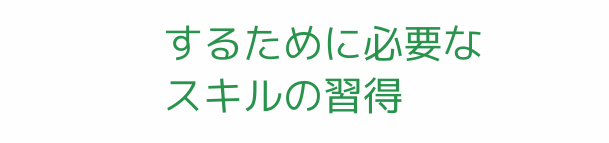するために必要なスキルの習得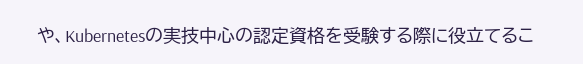や、Kubernetesの実技中心の認定資格を受験する際に役立てるこ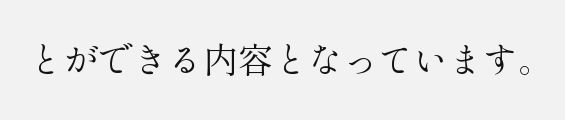とができる内容となっています。